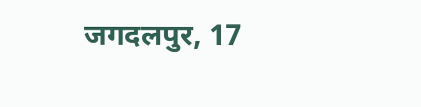जगदलपुर, 17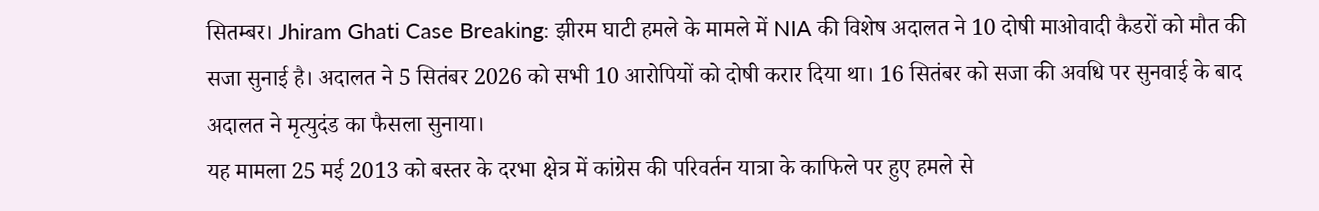सितम्बर। Jhiram Ghati Case Breaking: झीरम घाटी हमले के मामले में NIA की विशेष अदालत ने 10 दोषी माओवादी कैडरों को मौत की सजा सुनाई है। अदालत ने 5 सितंबर 2026 को सभी 10 आरोपियों को दोषी करार दिया था। 16 सितंबर को सजा की अवधि पर सुनवाई के बाद अदालत ने मृत्युदंड का फैसला सुनाया।
यह मामला 25 मई 2013 को बस्तर के दरभा क्षेत्र में कांग्रेस की परिवर्तन यात्रा के काफिले पर हुए हमले से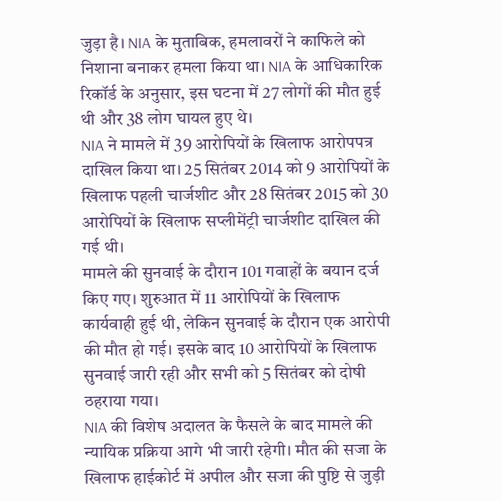जुड़ा है। NIA के मुताबिक, हमलावरों ने काफिले को निशाना बनाकर हमला किया था। NIA के आधिकारिक रिकॉर्ड के अनुसार, इस घटना में 27 लोगों की मौत हुई थी और 38 लोग घायल हुए थे।
NIA ने मामले में 39 आरोपियों के खिलाफ आरोपपत्र दाखिल किया था। 25 सितंबर 2014 को 9 आरोपियों के खिलाफ पहली चार्जशीट और 28 सितंबर 2015 को 30 आरोपियों के खिलाफ सप्लीमेंट्री चार्जशीट दाखिल की गई थी।
मामले की सुनवाई के दौरान 101 गवाहों के बयान दर्ज किए गए। शुरुआत में 11 आरोपियों के खिलाफ कार्यवाही हुई थी, लेकिन सुनवाई के दौरान एक आरोपी की मौत हो गई। इसके बाद 10 आरोपियों के खिलाफ सुनवाई जारी रही और सभी को 5 सितंबर को दोषी ठहराया गया।
NIA की विशेष अदालत के फैसले के बाद मामले की न्यायिक प्रक्रिया आगे भी जारी रहेगी। मौत की सजा के खिलाफ हाईकोर्ट में अपील और सजा की पुष्टि से जुड़ी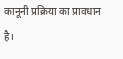कानूनी प्रक्रिया का प्रावधान है।